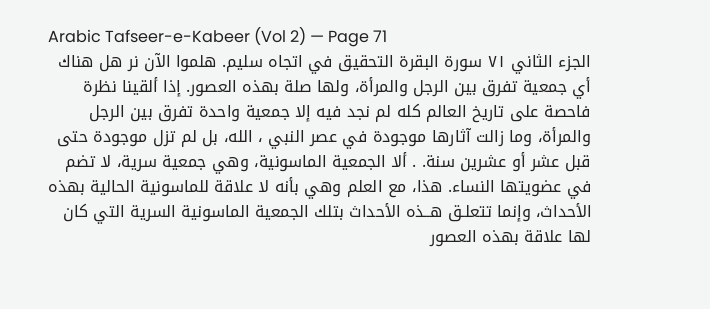Arabic Tafseer-e-Kabeer (Vol 2) — Page 71
الجزء الثاني ۷۱ سورة البقرة التحقيق في اتجاه سليم. هلموا الآن نر هل هناك أي جمعية تفرق بين الرجل والمرأة، ولها صلة بهذه العصور. إذا ألقينا نظرة فاحصة على تاريخ العالم كله لم نجد فيه إلا جمعية واحدة تفرق بين الرجل والمرأة، وما زالت آثارها موجودة في عصر النبي ، الله، بل لم تزل موجودة حتى قبل عشر أو عشرين سنة. . ألا الجمعية الماسونية، وهي جمعية سرية، لا تضم في عضويتها النساء. هذا، مع العلم وهي بأنه لا علاقة للماسونية الحالية بهذه الأحداث، وإنما تتعلـق هــذه الأحداث بتلك الجمعية الماسونية السرية التي كان لها علاقة بهذه العصور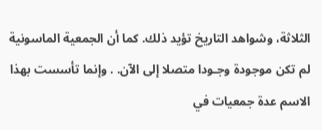الثلاثة، وشواهد التاريخ تؤيد ذلك. كما أن الجمعية الماسونية لم تكن موجودة وجـودا متصلا إلى الآن. . وإنما تأسست بهذا الاسم عدة جمعيات في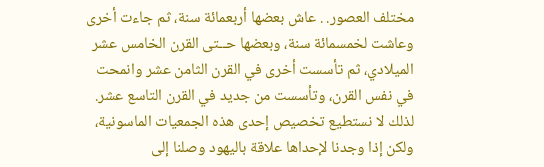مختلف العصور. . عاش بعضها أربعمائة سنة، ثم جاءت أخرى وعاشت لخمسمائة سنة، وبعضها حــتى القرن الخامس عشر الميلادي، ثم تأسست أخرى في القرن الثامن عشر وانمحت في نفس القرن، وتأسست من جديد في القرن التاسع عشر. لذلك لا نستطيع تخصيص إحدى هذه الجمعيات الماسونية، ولكن إذا وجدنا لإحداها علاقة باليهود وصلنا إلى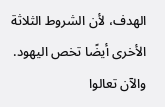الهدف، لأن الشروط الثلاثة الأخرى أيضًا تخص اليهود. والآن تعالوا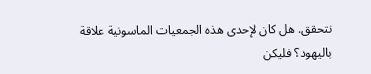نتحقق. هل كان لإحدى هذه الجمعيات الماسونية علاقة باليهود؟ فليكن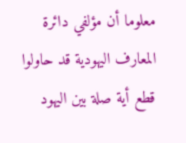معلوما أن مؤلفي دائرة المعارف اليهودية قد حاولوا قطع أية صلة بين اليهود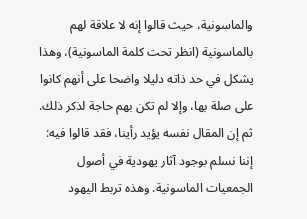والماسونية، حيث قالوا إنه لا علاقة لهم بالماسونية (انظر تحت كلمة الماسونية)، وهذا يشكل في حد ذاته دليلا واضحا على أنهم كانوا على صلة بها، وإلا لم تكن بهم حاجة لذكر ذلك. ثم إن المقال نفسه يؤيد رأينا، فقد قالوا فيه: إننا نسلم بوجود آثار يهودية في أصول الجمعيات الماسونية. وهذه تربط اليهود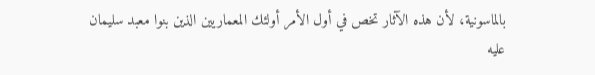بالماسونية، لأن هذه الآثار تخص في أول الأمر أولئك المعماريين الذين بنوا معبد سليمان عليه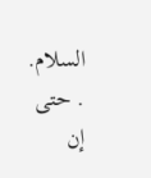السلام. . حتى إن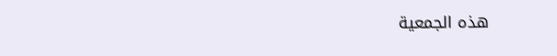هذه الجمعية